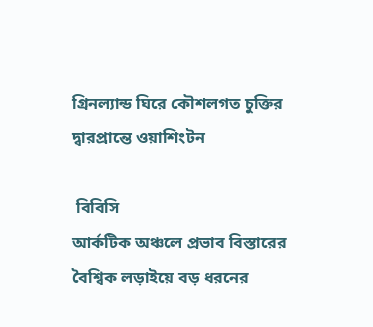গ্রিনল্যান্ড ঘিরে কৌশলগত চুক্তির দ্বারপ্রান্তে ওয়াশিংটন

 বিবিসি
আর্কটিক অঞ্চলে প্রভাব বিস্তারের বৈশ্বিক লড়াইয়ে বড় ধরনের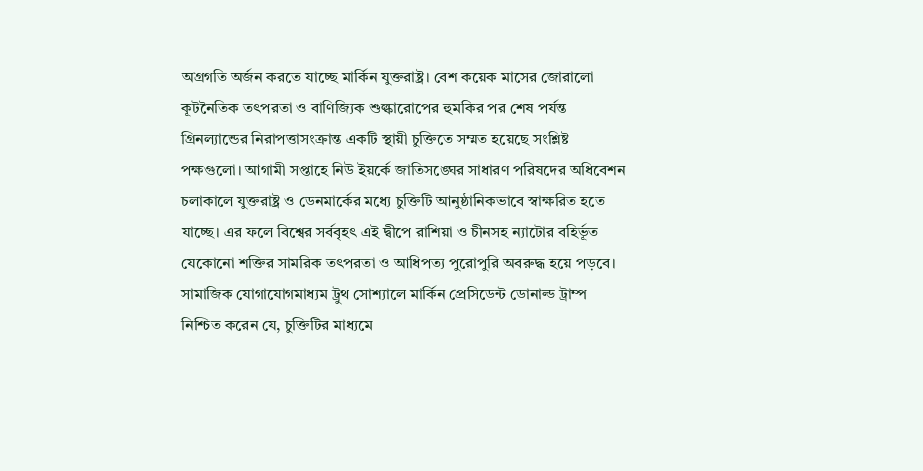অগ্রগতি অর্জন করতে যাচ্ছে মার্কিন যুক্তরাষ্ট্র। বেশ কয়েক মাসের জোরালো কূটনৈতিক তৎপরতা ও বাণিজ্যিক শুল্কারোপের হুমকির পর শেষ পর্যন্ত গ্রিনল্যান্ডের নিরাপত্তাসংক্রান্ত একটি স্থায়ী চুক্তিতে সম্মত হয়েছে সংশ্লিষ্ট পক্ষগুলো। আগামী সপ্তাহে নিউ ইয়র্কে জাতিসঙ্ঘের সাধারণ পরিষদের অধিবেশন চলাকালে যুক্তরাষ্ট্র ও ডেনমার্কের মধ্যে চুক্তিটি আনুষ্ঠানিকভাবে স্বাক্ষরিত হতে যাচ্ছে। এর ফলে বিশ্বের সর্ববৃহৎ এই দ্বীপে রাশিয়া ও চীনসহ ন্যাটোর বহির্ভূত যেকোনো শক্তির সামরিক তৎপরতা ও আধিপত্য পুরোপুরি অবরুদ্ধ হয়ে পড়বে।
সামাজিক যোগাযোগমাধ্যম ট্রুথ সোশ্যালে মার্কিন প্রেসিডেন্ট ডোনাল্ড ট্রাম্প নিশ্চিত করেন যে, চুক্তিটির মাধ্যমে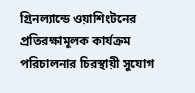গ্রিনল্যান্ডে ওয়াশিংটনের প্রতিরক্ষামূলক কার্যক্রম পরিচালনার চিরস্থায়ী সুযোগ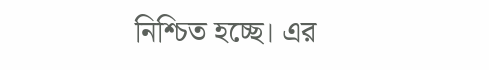নিশ্চিত হচ্ছে। এর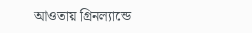আওতায় গ্রিনল্যান্ডে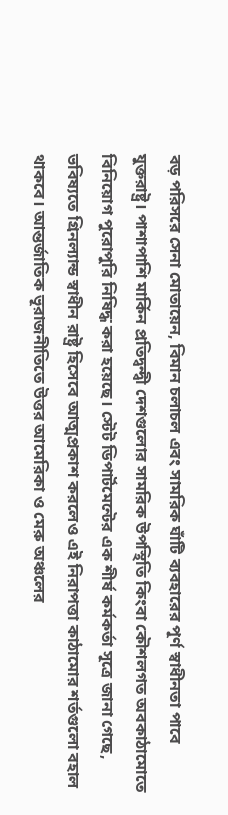বড় পরিসরে সেনা মোতায়েন, বিমান চলাচল এবং সামরিক ঘাঁটি ব্যবহারের পূর্ণ স্বাধীনতা পাবে যুক্তরাষ্ট্র। পাশাপাশি মার্কিন প্রতিদ্বন্দ্বী দেশগুলোর সামরিক উপস্থিতি কিংবা কৌশলগত অবকাঠামোতে বিনিয়োগ পুরোপুরি নিষিদ্ধ করা হয়েছে। স্টেট ডিপার্টমেন্টের এক শীর্ষ কর্মকর্তা সূত্রে জানা গেছে, ভবিষ্যতে গ্রিনল্যান্ড স্বাধীন রাষ্ট্র হিসেবে আত্মপ্রকাশ করলেও এই নিরাপত্তা কাঠামোর শর্তগুলো বহাল থাকবে। আন্তর্জাতিক ভূরাজনীতিতে উত্তর আমেরিকা ও মেরু অঞ্চলের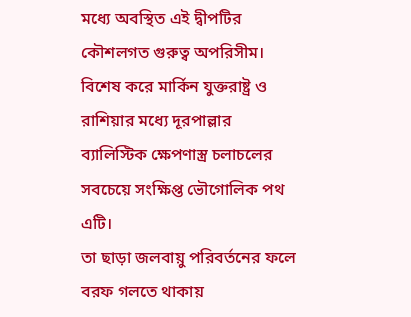মধ্যে অবস্থিত এই দ্বীপটির কৌশলগত গুরুত্ব অপরিসীম। বিশেষ করে মার্কিন যুক্তরাষ্ট্র ও রাশিয়ার মধ্যে দূরপাল্লার ব্যালিস্টিক ক্ষেপণাস্ত্র চলাচলের সবচেয়ে সংক্ষিপ্ত ভৌগোলিক পথ এটি।
তা ছাড়া জলবায়ু পরিবর্তনের ফলে বরফ গলতে থাকায়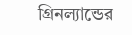গ্রিনল্যান্ডের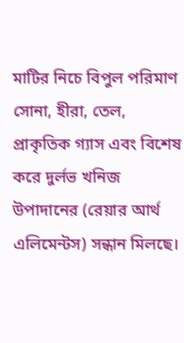মাটির নিচে বিপুল পরিমাণ সোনা, হীরা, তেল, প্রাকৃতিক গ্যাস এবং বিশেষ করে দুর্লভ খনিজ উপাদানের (রেয়ার আর্থ এলিমেন্টস) সন্ধান মিলছে।